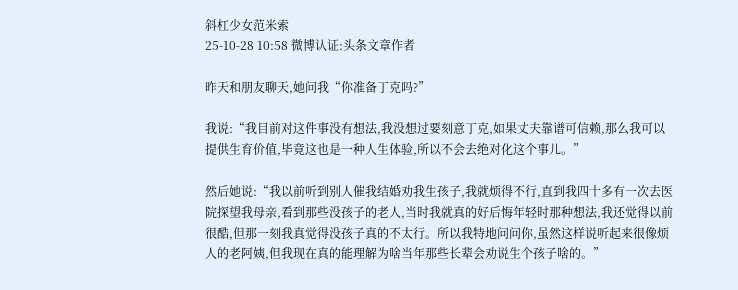斜杠少女范米索
25-10-28 10:58 微博认证:头条文章作者

昨天和朋友聊天,她问我“你准备丁克吗?”

我说:“我目前对这件事没有想法,我没想过要刻意丁克,如果丈夫靠谱可信赖,那么我可以提供生育价值,毕竟这也是一种人生体验,所以不会去绝对化这个事儿。”

然后她说:“我以前听到别人催我结婚劝我生孩子,我就烦得不行,直到我四十多有一次去医院探望我母亲,看到那些没孩子的老人,当时我就真的好后悔年轻时那种想法,我还觉得以前很酷,但那一刻我真觉得没孩子真的不太行。所以我特地问问你,虽然这样说听起来很像烦人的老阿姨,但我现在真的能理解为啥当年那些长辈会劝说生个孩子啥的。”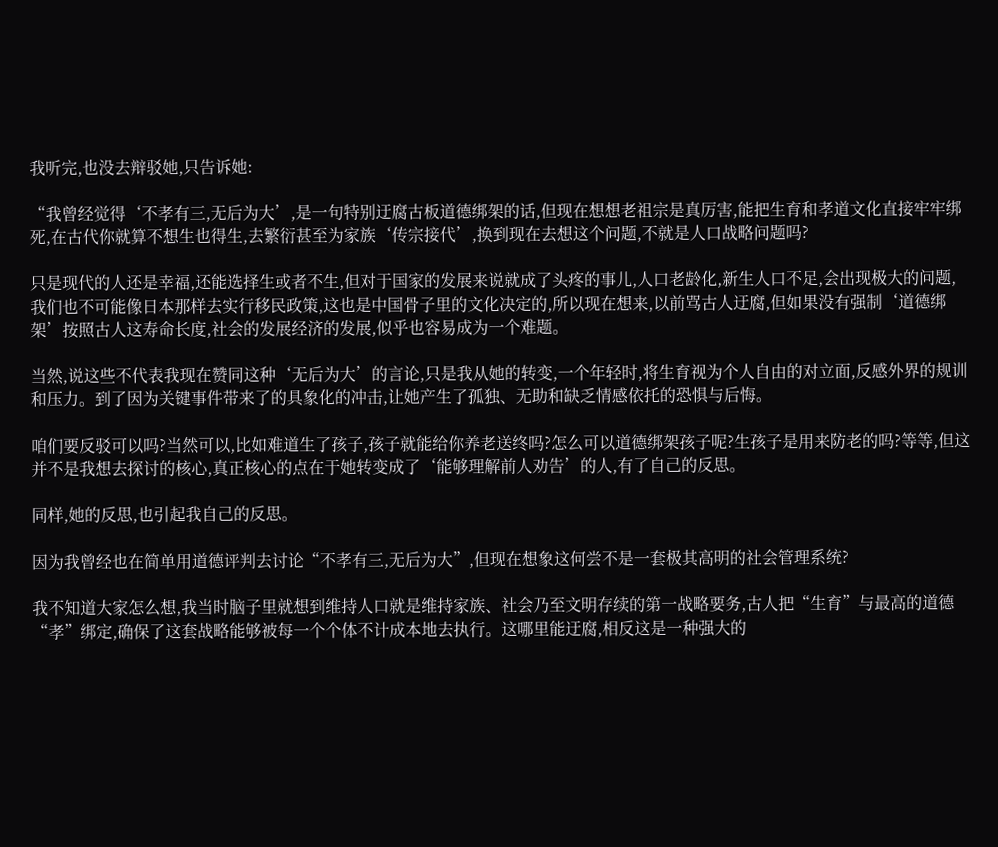我听完,也没去辩驳她,只告诉她:

“我曾经觉得‘不孝有三,无后为大’,是一句特别迂腐古板道德绑架的话,但现在想想老祖宗是真厉害,能把生育和孝道文化直接牢牢绑死,在古代你就算不想生也得生,去繁衍甚至为家族‘传宗接代’,换到现在去想这个问题,不就是人口战略问题吗?

只是现代的人还是幸福,还能选择生或者不生,但对于国家的发展来说就成了头疼的事儿,人口老龄化,新生人口不足,会出现极大的问题,我们也不可能像日本那样去实行移民政策,这也是中国骨子里的文化决定的,所以现在想来,以前骂古人迂腐,但如果没有强制‘道德绑架’按照古人这寿命长度,社会的发展经济的发展,似乎也容易成为一个难题。

当然,说这些不代表我现在赞同这种‘无后为大’的言论,只是我从她的转变,一个年轻时,将生育视为个人自由的对立面,反感外界的规训和压力。到了因为关键事件带来了的具象化的冲击,让她产生了孤独、无助和缺乏情感依托的恐惧与后悔。

咱们要反驳可以吗?当然可以,比如难道生了孩子,孩子就能给你养老送终吗?怎么可以道德绑架孩子呢?生孩子是用来防老的吗?等等,但这并不是我想去探讨的核心,真正核心的点在于她转变成了‘能够理解前人劝告’的人,有了自己的反思。

同样,她的反思,也引起我自己的反思。

因为我曾经也在简单用道德评判去讨论“不孝有三,无后为大”,但现在想象这何尝不是一套极其高明的社会管理系统?

我不知道大家怎么想,我当时脑子里就想到维持人口就是维持家族、社会乃至文明存续的第一战略要务,古人把“生育”与最高的道德“孝”绑定,确保了这套战略能够被每一个个体不计成本地去执行。这哪里能迂腐,相反这是一种强大的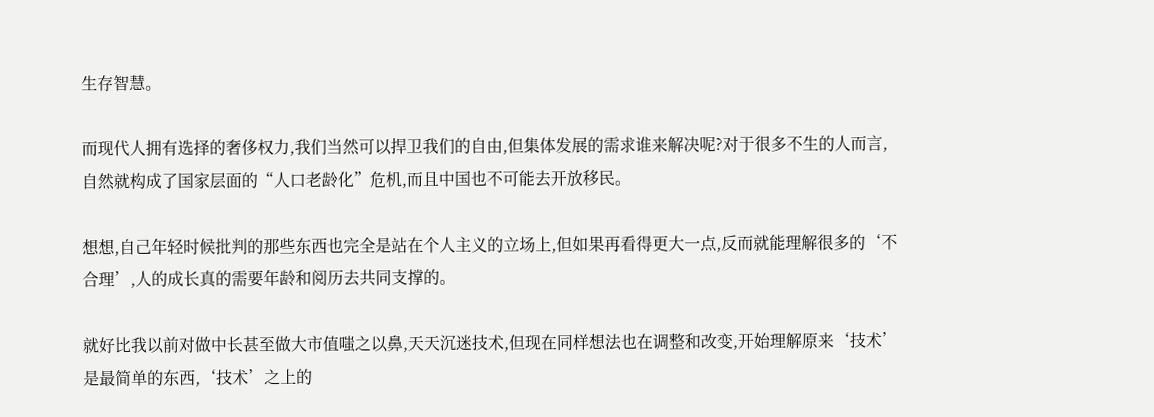生存智慧。

而现代人拥有选择的奢侈权力,我们当然可以捍卫我们的自由,但集体发展的需求谁来解决呢?对于很多不生的人而言,自然就构成了国家层面的“人口老龄化”危机,而且中国也不可能去开放移民。

想想,自己年轻时候批判的那些东西也完全是站在个人主义的立场上,但如果再看得更大一点,反而就能理解很多的‘不合理’,人的成长真的需要年龄和阅历去共同支撑的。

就好比我以前对做中长甚至做大市值嗤之以鼻,天天沉迷技术,但现在同样想法也在调整和改变,开始理解原来‘技术’是最简单的东西,‘技术’之上的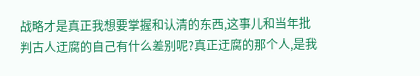战略才是真正我想要掌握和认清的东西,这事儿和当年批判古人迂腐的自己有什么差别呢?真正迂腐的那个人,是我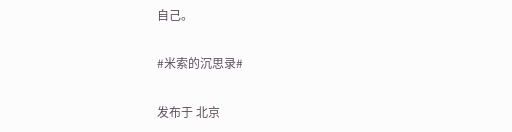自己。

#米索的沉思录#

发布于 北京